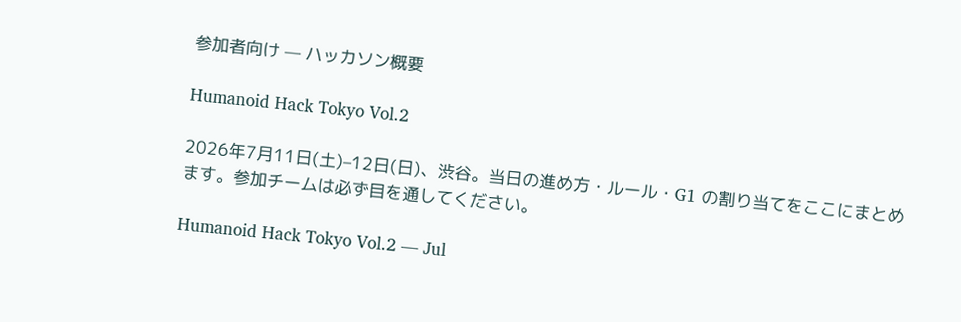参加者向け — ハッカソン概要

Humanoid Hack Tokyo Vol.2

2026年7月11日(土)–12日(日)、渋谷。当日の進め方・ルール・G1 の割り当てをここにまとめます。参加チームは必ず目を通してください。

Humanoid Hack Tokyo Vol.2 — Jul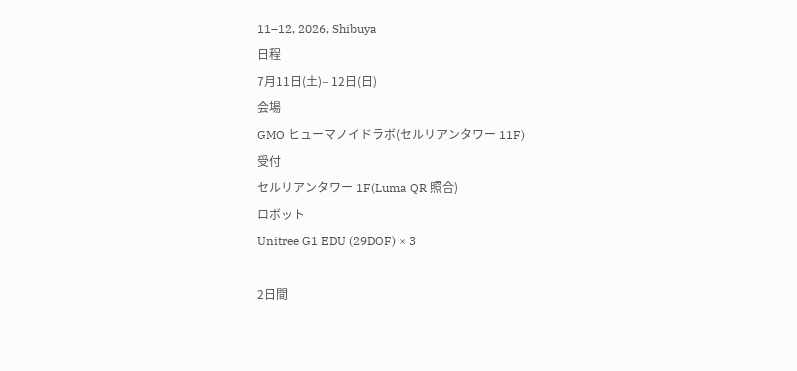11–12, 2026, Shibuya
日程
7月11日(土)– 12日(日)
会場
GMO ヒューマノイドラボ(セルリアンタワー 11F)
受付
セルリアンタワー 1F(Luma QR 照合)
ロボット
Unitree G1 EDU (29DOF) × 3

2日間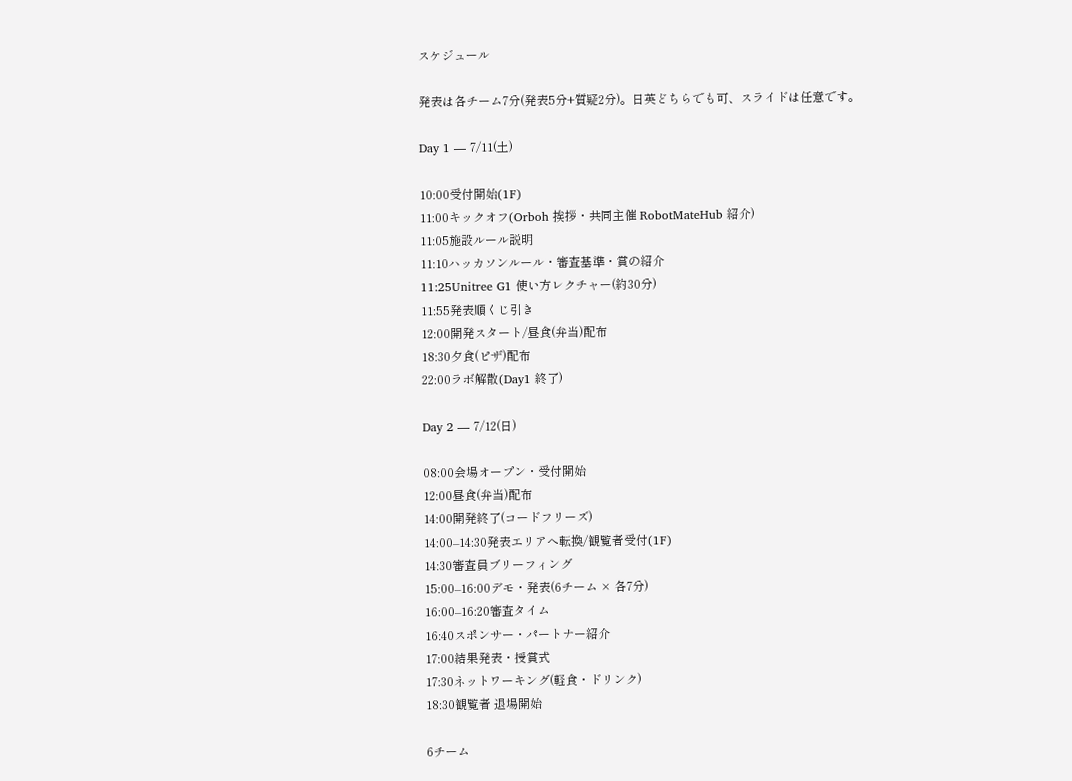スケジュール

発表は各チーム7分(発表5分+質疑2分)。日英どちらでも可、スライドは任意です。

Day 1 — 7/11(土)

10:00受付開始(1F)
11:00キックオフ(Orboh 挨拶・共同主催 RobotMateHub 紹介)
11:05施設ルール説明
11:10ハッカソンルール・審査基準・賞の紹介
11:25Unitree G1 使い方レクチャー(約30分)
11:55発表順くじ引き
12:00開発スタート/昼食(弁当)配布
18:30夕食(ピザ)配布
22:00ラボ解散(Day1 終了)

Day 2 — 7/12(日)

08:00会場オープン・受付開始
12:00昼食(弁当)配布
14:00開発終了(コードフリーズ)
14:00–14:30発表エリアへ転換/観覧者受付(1F)
14:30審査員ブリーフィング
15:00–16:00デモ・発表(6チーム × 各7分)
16:00–16:20審査タイム
16:40スポンサー・パートナー紹介
17:00結果発表・授賞式
17:30ネットワーキング(軽食・ドリンク)
18:30観覧者 退場開始

6チーム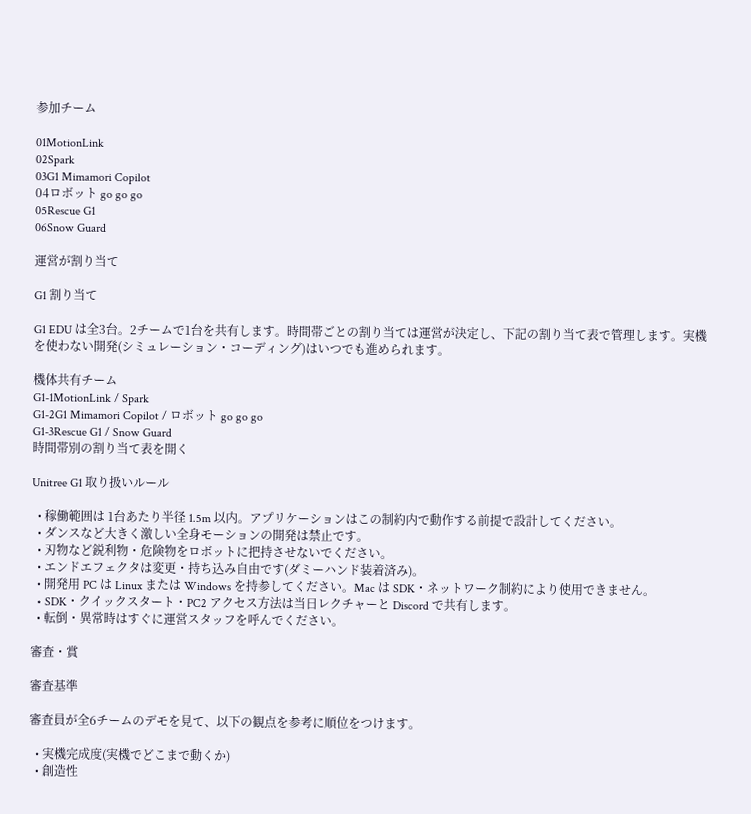参加チーム

01MotionLink
02Spark
03G1 Mimamori Copilot
04ロボット go go go
05Rescue G1
06Snow Guard

運営が割り当て

G1 割り当て

G1 EDU は全3台。2チームで1台を共有します。時間帯ごとの割り当ては運営が決定し、下記の割り当て表で管理します。実機を使わない開発(シミュレーション・コーディング)はいつでも進められます。

機体共有チーム
G1-1MotionLink / Spark
G1-2G1 Mimamori Copilot / ロボット go go go
G1-3Rescue G1 / Snow Guard
時間帯別の割り当て表を開く

Unitree G1 取り扱いルール

  • 稼働範囲は 1台あたり半径 1.5m 以内。アプリケーションはこの制約内で動作する前提で設計してください。
  • ダンスなど大きく激しい全身モーションの開発は禁止です。
  • 刃物など鋭利物・危険物をロボットに把持させないでください。
  • エンドエフェクタは変更・持ち込み自由です(ダミーハンド装着済み)。
  • 開発用 PC は Linux または Windows を持参してください。Mac は SDK・ネットワーク制約により使用できません。
  • SDK・クイックスタート・PC2 アクセス方法は当日レクチャーと Discord で共有します。
  • 転倒・異常時はすぐに運営スタッフを呼んでください。

審査・賞

審査基準

審査員が全6チームのデモを見て、以下の観点を参考に順位をつけます。

  • 実機完成度(実機でどこまで動くか)
  • 創造性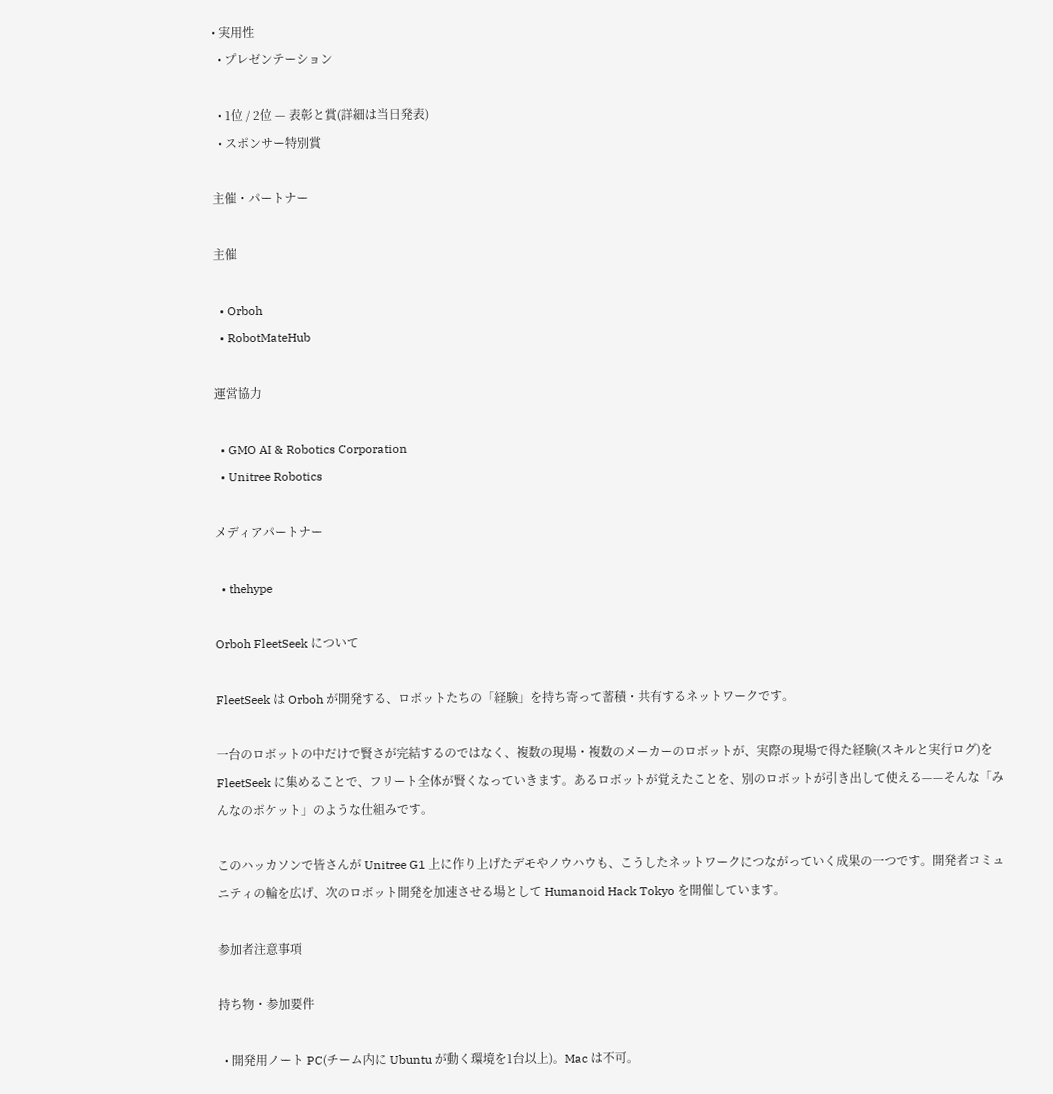• 実用性
  • プレゼンテーション

  • 1位 / 2位 — 表彰と賞(詳細は当日発表)
  • スポンサー特別賞

主催・パートナー

主催

  • Orboh
  • RobotMateHub

運営協力

  • GMO AI & Robotics Corporation
  • Unitree Robotics

メディアパートナー

  • thehype

Orboh FleetSeek について

FleetSeek は Orboh が開発する、ロボットたちの「経験」を持ち寄って蓄積・共有するネットワークです。

一台のロボットの中だけで賢さが完結するのではなく、複数の現場・複数のメーカーのロボットが、実際の現場で得た経験(スキルと実行ログ)を FleetSeek に集めることで、フリート全体が賢くなっていきます。あるロボットが覚えたことを、別のロボットが引き出して使える——そんな「みんなのポケット」のような仕組みです。

このハッカソンで皆さんが Unitree G1 上に作り上げたデモやノウハウも、こうしたネットワークにつながっていく成果の一つです。開発者コミュニティの輪を広げ、次のロボット開発を加速させる場として Humanoid Hack Tokyo を開催しています。

参加者注意事項

持ち物・参加要件

  • 開発用ノート PC(チーム内に Ubuntu が動く環境を1台以上)。Mac は不可。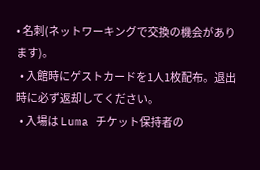• 名刺(ネットワーキングで交換の機会があります)。
  • 入館時にゲストカードを1人1枚配布。退出時に必ず返却してください。
  • 入場は Luma チケット保持者の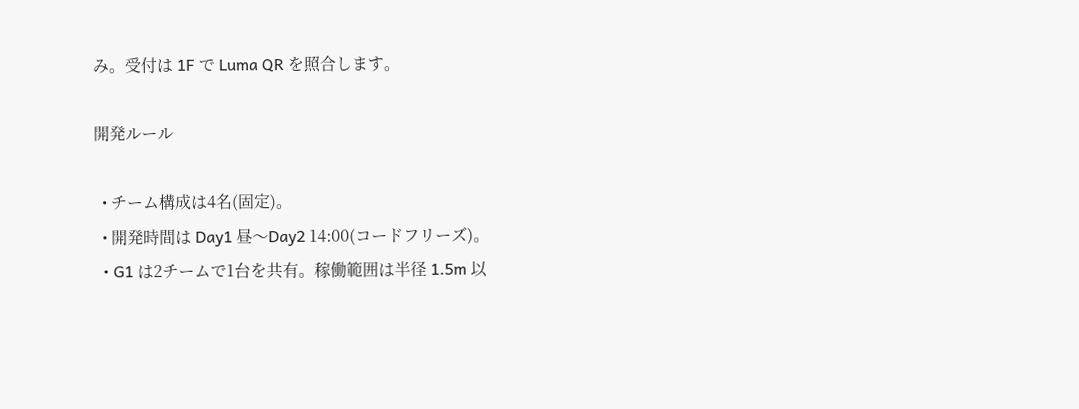み。受付は 1F で Luma QR を照合します。

開発ルール

  • チーム構成は4名(固定)。
  • 開発時間は Day1 昼〜Day2 14:00(コードフリーズ)。
  • G1 は2チームで1台を共有。稼働範囲は半径 1.5m 以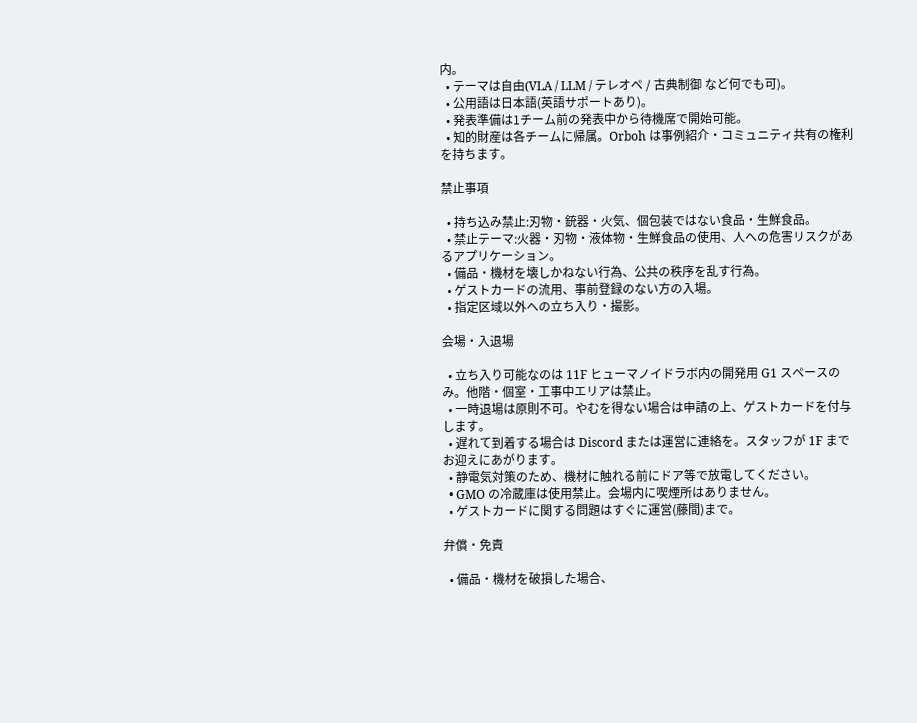内。
  • テーマは自由(VLA / LLM / テレオペ / 古典制御 など何でも可)。
  • 公用語は日本語(英語サポートあり)。
  • 発表準備は1チーム前の発表中から待機席で開始可能。
  • 知的財産は各チームに帰属。Orboh は事例紹介・コミュニティ共有の権利を持ちます。

禁止事項

  • 持ち込み禁止:刃物・銃器・火気、個包装ではない食品・生鮮食品。
  • 禁止テーマ:火器・刃物・液体物・生鮮食品の使用、人への危害リスクがあるアプリケーション。
  • 備品・機材を壊しかねない行為、公共の秩序を乱す行為。
  • ゲストカードの流用、事前登録のない方の入場。
  • 指定区域以外への立ち入り・撮影。

会場・入退場

  • 立ち入り可能なのは 11F ヒューマノイドラボ内の開発用 G1 スペースのみ。他階・個室・工事中エリアは禁止。
  • 一時退場は原則不可。やむを得ない場合は申請の上、ゲストカードを付与します。
  • 遅れて到着する場合は Discord または運営に連絡を。スタッフが 1F までお迎えにあがります。
  • 静電気対策のため、機材に触れる前にドア等で放電してください。
  • GMO の冷蔵庫は使用禁止。会場内に喫煙所はありません。
  • ゲストカードに関する問題はすぐに運営(藤間)まで。

弁償・免責

  • 備品・機材を破損した場合、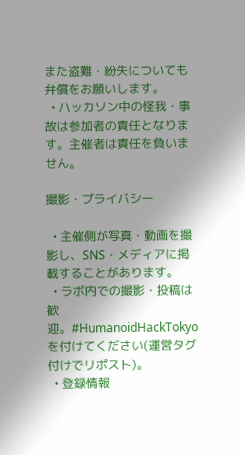また盗難・紛失についても弁償をお願いします。
  • ハッカソン中の怪我・事故は参加者の責任となります。主催者は責任を負いません。

撮影・プライバシー

  • 主催側が写真・動画を撮影し、SNS・メディアに掲載することがあります。
  • ラボ内での撮影・投稿は歓迎。#HumanoidHackTokyo を付けてください(運営タグ付けでリポスト)。
  • 登録情報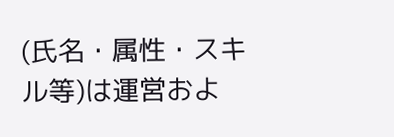(氏名・属性・スキル等)は運営およ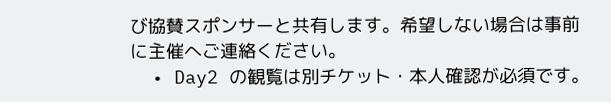び協賛スポンサーと共有します。希望しない場合は事前に主催へご連絡ください。
  • Day2 の観覧は別チケット・本人確認が必須です。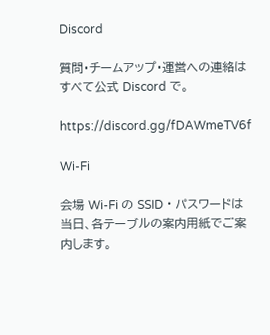Discord

質問・チームアップ・運営への連絡はすべて公式 Discord で。

https://discord.gg/fDAWmeTV6f

Wi-Fi

会場 Wi-Fi の SSID・パスワードは当日、各テーブルの案内用紙でご案内します。